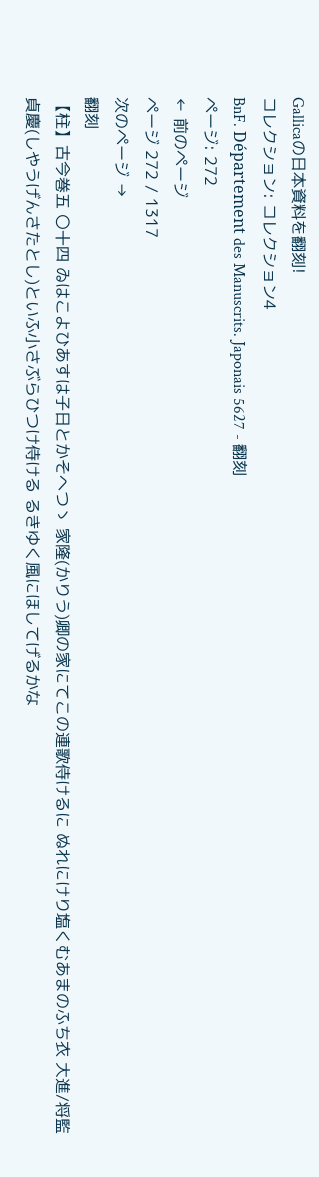Gallicaの日本資料を翻刻!
コレクション: コレクション4
BnF. Département des Manuscrits. Japonais 5627 - 翻刻
ページ: 272
← 前のページ
ページ 272 / 1317
次のページ →
翻刻
【柱】古今巻五 〇十四 ゐはこよひあすは子日とかそへつゝ 家隆(かりう)卿の家にてこの連歌侍けるに ぬれにけり塩くむあまのふち衣 大進/将監貞慶(しやうげんさたとし)といふ小さぶらひつけ侍ける るきゆく風にほしてげるかな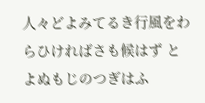人々どよみてるき行風をわらひければさも候はず とよぬもじのつぎはふ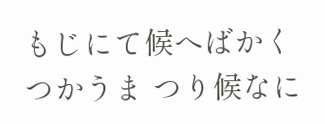もじにて候へばかくつかうま つり候なに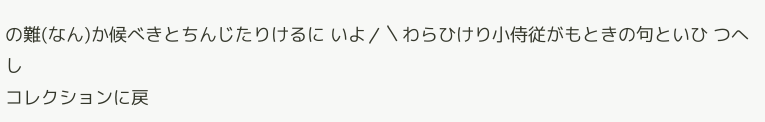の難(なん)か候べきとちんじたりけるに いよ〳〵わらひけり小侍従がもときの句といひ つへし
コレクションに戻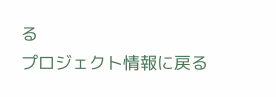る
プロジェクト情報に戻る